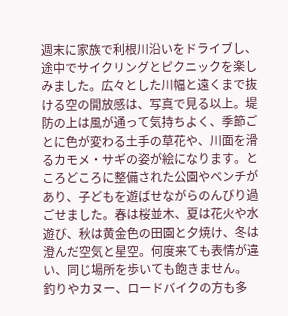週末に家族で利根川沿いをドライブし、途中でサイクリングとピクニックを楽しみました。広々とした川幅と遠くまで抜ける空の開放感は、写真で見る以上。堤防の上は風が通って気持ちよく、季節ごとに色が変わる土手の草花や、川面を滑るカモメ・サギの姿が絵になります。ところどころに整備された公園やベンチがあり、子どもを遊ばせながらのんびり過ごせました。春は桜並木、夏は花火や水遊び、秋は黄金色の田園と夕焼け、冬は澄んだ空気と星空。何度来ても表情が違い、同じ場所を歩いても飽きません。
釣りやカヌー、ロードバイクの方も多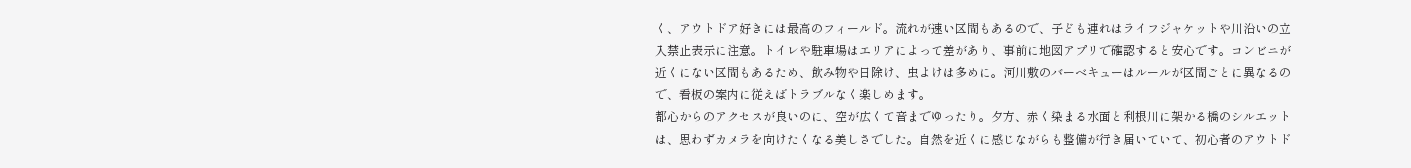く、アウトドア好きには最高のフィールド。流れが速い区間もあるので、子ども連れはライフジャケットや川沿いの立入禁止表示に注意。トイレや駐車場はエリアによって差があり、事前に地図アプリで確認すると安心です。コンビニが近くにない区間もあるため、飲み物や日除け、虫よけは多めに。河川敷のバーベキューはルールが区間ごとに異なるので、看板の案内に従えばトラブルなく楽しめます。
都心からのアクセスが良いのに、空が広くて音までゆったり。夕方、赤く染まる水面と利根川に架かる橋のシルエットは、思わずカメラを向けたくなる美しさでした。自然を近くに感じながらも整備が行き届いていて、初心者のアウトド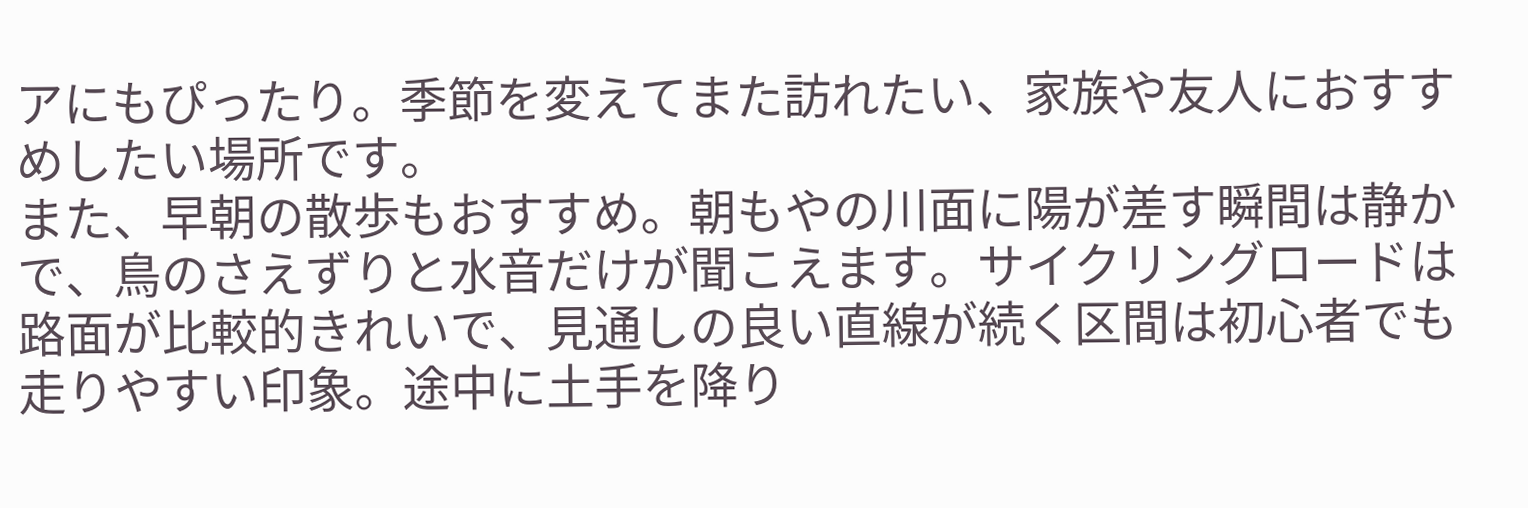アにもぴったり。季節を変えてまた訪れたい、家族や友人におすすめしたい場所です。
また、早朝の散歩もおすすめ。朝もやの川面に陽が差す瞬間は静かで、鳥のさえずりと水音だけが聞こえます。サイクリングロードは路面が比較的きれいで、見通しの良い直線が続く区間は初心者でも走りやすい印象。途中に土手を降り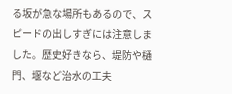る坂が急な場所もあるので、スピードの出しすぎには注意しました。歴史好きなら、堤防や樋門、堰など治水の工夫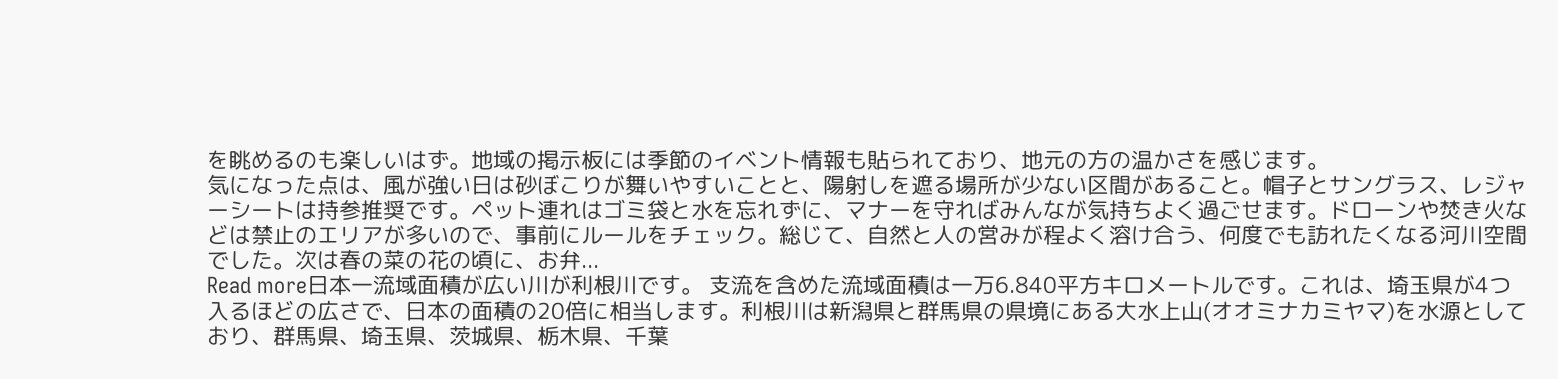を眺めるのも楽しいはず。地域の掲示板には季節のイベント情報も貼られており、地元の方の温かさを感じます。
気になった点は、風が強い日は砂ぼこりが舞いやすいことと、陽射しを遮る場所が少ない区間があること。帽子とサングラス、レジャーシートは持参推奨です。ペット連れはゴミ袋と水を忘れずに、マナーを守ればみんなが気持ちよく過ごせます。ドローンや焚き火などは禁止のエリアが多いので、事前にルールをチェック。総じて、自然と人の営みが程よく溶け合う、何度でも訪れたくなる河川空間でした。次は春の菜の花の頃に、お弁...
Read more日本一流域面積が広い川が利根川です。 支流を含めた流域面積は一万6.840平方キロメートルです。これは、埼玉県が4つ入るほどの広さで、日本の面積の20倍に相当します。利根川は新潟県と群馬県の県境にある大水上山(オオミナカミヤマ)を水源としており、群馬県、埼玉県、茨城県、栃木県、千葉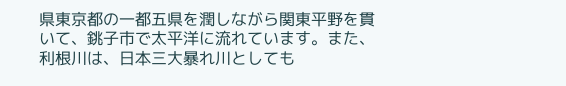県東京都の一都五県を潤しながら関東平野を貫いて、銚子市で太平洋に流れています。また、利根川は、日本三大暴れ川としても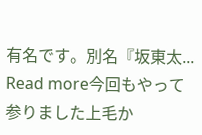有名です。別名『坂東太...
Read more今回もやって参りました上毛か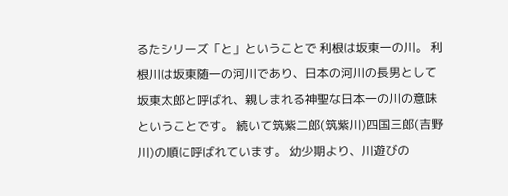るたシリーズ「と」ということで 利根は坂東一の川。 利根川は坂東随一の河川であり、日本の河川の長男として坂東太郎と呼ばれ、親しまれる神聖な日本一の川の意味ということです。 続いて筑紫二郎(筑紫川)四国三郎(吉野川)の順に呼ばれています。 幼少期より、川遊びの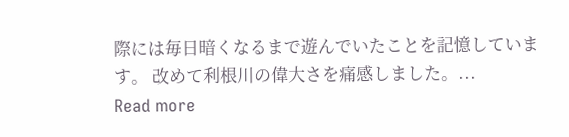際には毎日暗くなるまで遊んでいたことを記憶しています。 改めて利根川の偉大さを痛感しました。...
Read more